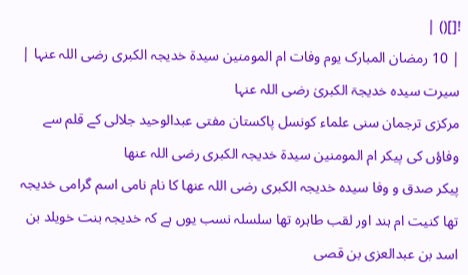![]() |
| 10 رمضان المبارک یوم وفات ام المومنین سیدۃ خدیجہ الکبری رضی اللہ عنہا |
سیرت سیدہ خدیجۃ الکبریٰ رضی اللہ عنہا
مرکزی ترجمان سنی علماء کونسل پاکستان مفتی عبدالوحید جلالی کے قلم سے
وفاؤں کی پیکر ام المومنین سیدۃ خدیجہ الکبری رضی اللہ عنھا
پیکر صدق و وفا سیدہ خدیجہ الکبری رضی اللہ عنھا کا نام نامی اسم گرامی خدیجہ تھا کنیت ام ہند اور لقب طاہرہ تھا سلسلہ نسب یوں ہے کہ خدیجہ بنت خویلد بن اسد بن عبدالعزی بن قصی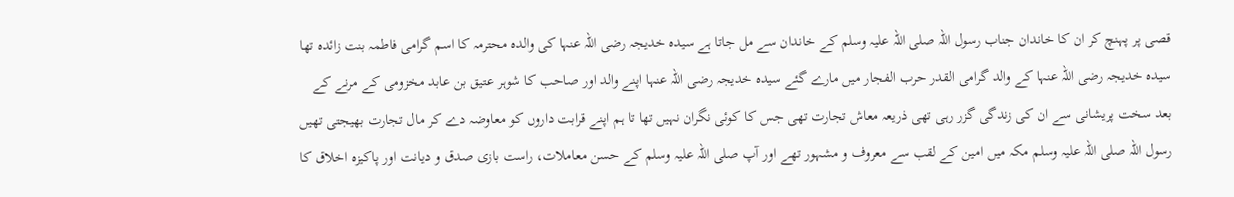قصی پر پہنچ کر ان کا خاندان جناب رسول اللہ صلی اللہ علیہ وسلم کے خاندان سے مل جاتا ہے سیدہ خدیجہ رضی اللہ عنہا کی والدہ محترمہ کا اسم گرامی فاطمہ بنت زائدہ تھا سیدہ خدیجہ رضی اللہ عنہا کے والد گرامی القدر حرب الفجار میں مارے گئے سیدہ خدیجہ رضی اللہ عنہا اپنے والد اور صاحب کا شوہر عتیق بن عابد مخزومی کے مرنے کے بعد سخت پریشانی سے ان کی زندگی گزر رہی تھی ذریعہ معاش تجارت تھی جس کا کوئی نگران نہیں تھا تا ہم اپنے قرابت داروں کو معاوضہ دے کر مال تجارت بھیجتی تھیں رسول اللہ صلی اللہ علیہ وسلم مکہ میں امین کے لقب سے معروف و مشہور تھے اور آپ صلی اللہ علیہ وسلم کے حسن معاملات، راست بازی صدق و دیانت اور پاکیزہ اخلاق کا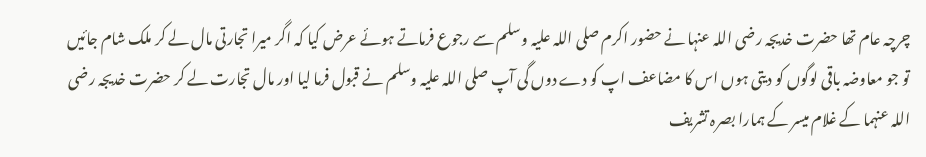چرچہ عام تھا حضرت خدیجہ رضی اللہ عنہا نے حضور اکرم صلی اللہ علیہ وسلم سے رجوع فرماتے ہوئے عرض کیا کہ اگر میرا تجارتی مال لے کر ملک شام جائیں تو جو معاوضہ باقی لوگوں کو دیتی ہوں اس کا مضاعف اپ کو دے دوں گی آپ صلی اللہ علیہ وسلم نے قبول فرما لیا اور مال تجارت لے کر حضرت خدیجہ رضی اللہ عنہما کے غلام میسر کے ہمارا بصرہ تشریف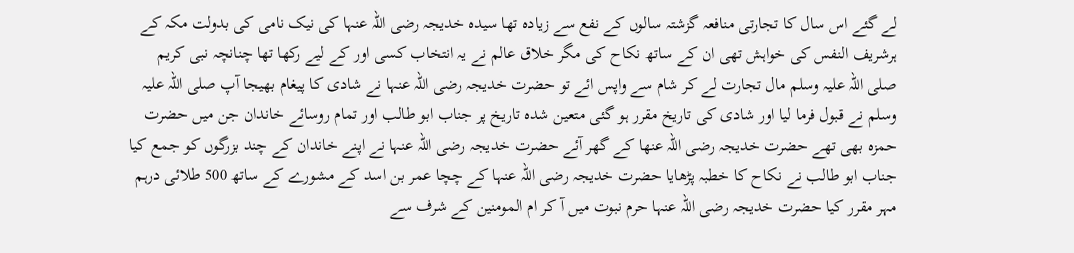لے گئے اس سال کا تجارتی منافعہ گزشتہ سالوں کے نفع سے زیادہ تھا سیدہ خدیجہ رضی اللہ عنہا کی نیک نامی کی بدولت مکہ کے ہرشریف النفس کی خواہش تھی ان کے ساتھ نکاح کی مگر خلاق عالم نے یہ انتخاب کسی اور کے لیے رکھا تھا چنانچہ نبی کریم صلی اللہ علیہ وسلم مال تجارت لے کر شام سے واپس ائے تو حضرت خدیجہ رضی اللہ عنہا نے شادی کا پیغام بھیجا آپ صلی اللہ علیہ وسلم نے قبول فرما لیا اور شادی کی تاریخ مقرر ہو گئی متعین شدہ تاریخ پر جناب ابو طالب اور تمام روسائے خاندان جن میں حضرت حمزہ بھی تھے حضرت خدیجہ رضی اللہ عنھا کے گھر آئے حضرت خدیجہ رضی اللہ عنہا نے اپنے خاندان کے چند بزرگوں کو جمع کیا جناب ابو طالب نے نکاح کا خطبہ پڑھایا حضرت خدیجہ رضی اللہ عنہا کے چچا عمر بن اسد کے مشورے کے ساتھ 500 طلائی درہم مہر مقرر کیا حضرت خدیجہ رضی اللہ عنہا حرم نبوت میں آ کر ام المومنین کے شرف سے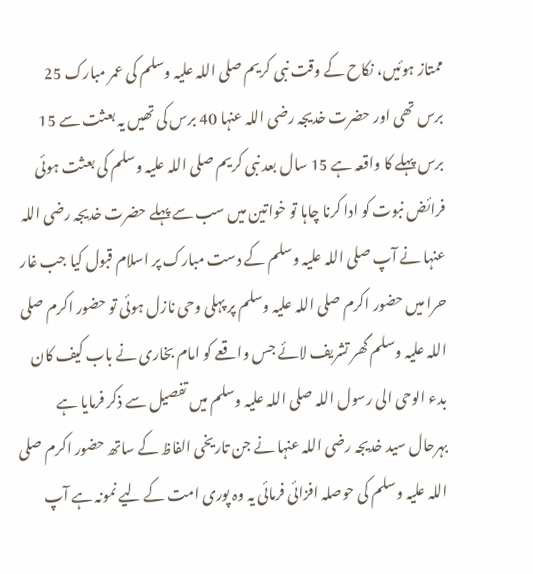ممتاز ہوئیں، نکاح کے وقت نبی کریم صلی اللہ علیہ وسلم کی عمر مبارک 25 برس تھی اور حضرت خدیجہ رضی اللہ عنہا 40 برس کی تھیں یہ بعثت سے 15 برس پہلے کا واقعہ ہے 15 سال بعد نبی کریم صلی اللہ علیہ وسلم کی بعثت ہوئی فرائض نبوت کو ادا کرنا چاہا تو خواتین میں سب سے پہلے حضرت خدیجہ رضی اللہ عنہا نے آپ صلی اللہ علیہ وسلم کے دست مبارک پر اسلام قبول کیا جب غار حرا میں حضور اکرم صلی اللہ علیہ وسلم پر پہلی وحی نازل ہوئی تو حضور اکرم صلی اللہ علیہ وسلم گھر تشریف لائے جس واقعے کو امام بخاری نے باب کیف کان بدء الوحی الی رسول اللہ صلی اللہ علیہ وسلم میں تفصیل سے ذکر فرمایا ہے بہرحال سید خدیجہ رضی اللہ عنہا نے جن تاریخی الفاظ کے ساتھ حضور اکرم صلی اللہ علیہ وسلم کی حوصلہ افزائی فرمائی یہ وہ پوری امت کے لیے نمونہ ہے آپ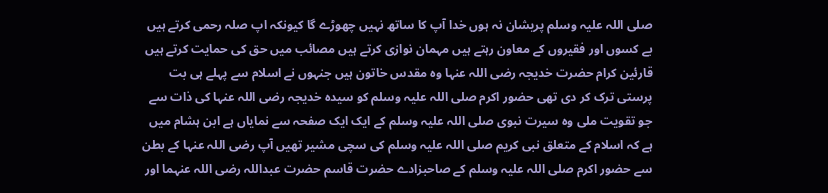صلی اللہ علیہ وسلم پریشان نہ ہوں خدا آپ کا ساتھ نہیں چھوڑے گا کیونکہ اپ صلہ رحمی کرتے ہیں بے کسوں اور فقیروں کے معاون رہتے ہیں مہمان نوازی کرتے ہیں مصائب میں حق کی حمایت کرتے ہیں قارئین کرام حضرت خدیجہ رضی اللہ عنہا وہ مقدس خاتون ہیں جنہوں نے اسلام سے پہلے ہی بت پرستی ترک کر دی تھی حضور اکرم صلی اللہ علیہ وسلم کو سیدہ خدیجہ رضی اللہ عنہا کی ذات سے جو تقویت ملی وہ سیرت نبوی صلی اللہ علیہ وسلم کے ایک ایک صفحہ سے نمایاں ہے ابن ہشام میں ہے کہ اسلام کے متعلق نبی کریم صلی اللہ علیہ وسلم کی سچی مشیر تھیں آپ رضی اللہ عنہا کے بطن سے حضور اکرم صلی اللہ علیہ وسلم کے صاحبزادے حضرت قاسم حضرت عبداللہ رضی اللہ عنہما اور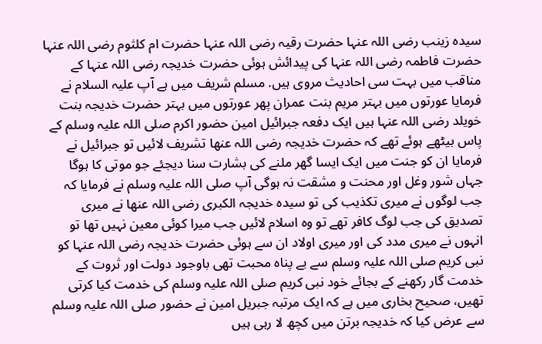سیدہ زینب رضی اللہ عنہا حضرت رقیہ رضی اللہ عنہا حضرت ام کلثوم رضی اللہ عنہا حضرت فاطمہ رضی اللہ عنہا کی پیدائش ہوئی حضرت خدیجہ رضی اللہ عنہا کے مناقب میں بہت سی احادیث مروی ہیں. مسلم شریف میں ہے آپ علیہ السلام نے فرمایا عورتوں میں بہتر مریم بنت عمران پھر عورتوں میں بہتر حضرت خدیجہ بنت خویلد رضی اللہ عنہا ہیں ایک دفعہ جبرائیل امین حضور اکرم صلی اللہ علیہ وسلم کے پاس بیٹھے ہوئے تھے کہ حضرت خدیجہ رضی اللہ عنھا تشریف لائیں تو جبرائیل نے فرمایا ان کو جنت میں ایک ایسا گھر ملنے کی بشارت سنا دیجئے جو موتی کا ہوگا جہاں شور وغل اور محنت و مشقت نہ ہوگی آپ صلی اللہ علیہ وسلم نے فرمایا کہ جب لوگوں نے میری تکذیب کی تو سیدہ خدیجہ الکبری رضی اللہ عنھا نے میری تصدیق کی جب لوگ کافر تھے تو وہ اسلام لائیں جب میرا کوئی معین نہیں تھا تو انہوں نے میری مدد کی اور میری اولاد ان سے ہوئی حضرت خدیجہ رضی اللہ عنہا کو نبی کریم صلی اللہ علیہ وسلم سے بے پناہ محبت تھی باوجود دولت اور ثروت کے خدمت گار رکھنے کے بجائے خود نبی کریم صلی اللہ علیہ وسلم کی خدمت کیا کرتی تھیں، صحیح بخاری میں ہے کہ ایک مرتبہ جبریل امین نے حضور صلی اللہ علیہ وسلم سے عرض کیا کہ خدیجہ برتن میں کچھ لا رہی ہیں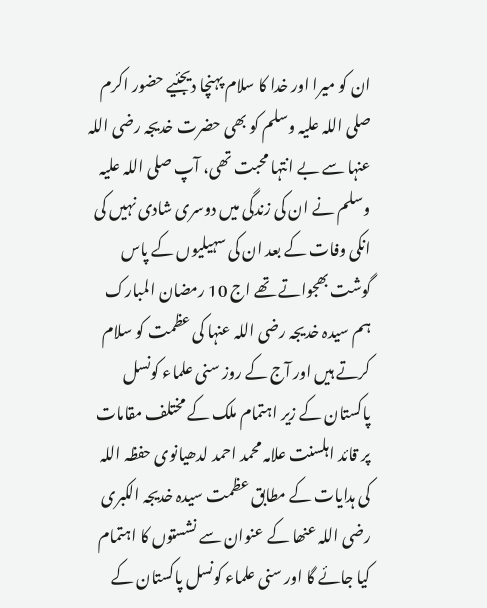ان کو میرا اور خدا کا سلام پہنچا دیجئیے حضور اکرم صلی اللہ علیہ وسلم کو بھی حضرت خدیجہ رضی اللہ عنہا سے بے انتہا محبت تھی، آپ صلی اللہ علیہ وسلم نے ان کی زندگی میں دوسری شادی نہیں کی انکی وفات کے بعد ان کی سہیلیوں کے پاس گوشت بھجواتے تھے اج 10 رمضان المبارک ہم سیدہ خدیجہ رضی اللہ عنہا کی عظمت کو سلام کرتے ہیں اور آج کے روز سنی علماء کونسل پاکستان کے زیر اہتمام ملک کے مختلف مقامات پر قائد اہلسنت علامہ محمد احمد لدھیانوی حفظہ اللہ کی ہدایات کے مطابق عظمت سیدہ خدیجہ الکبری رضی اللہ عنھا کے عنوان سے نشستوں کا اہتمام کیا جائے گا اور سنی علماء کونسل پاکستان کے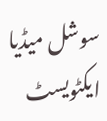سوشل میڈیا ایکٹویسٹ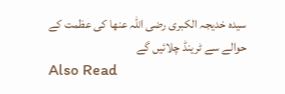سیدہ خدیجہ الکبری رضی اللہ عنھا کی عظمت کے حوالے سے ٹرینڈ چلائیں گے
Also Read